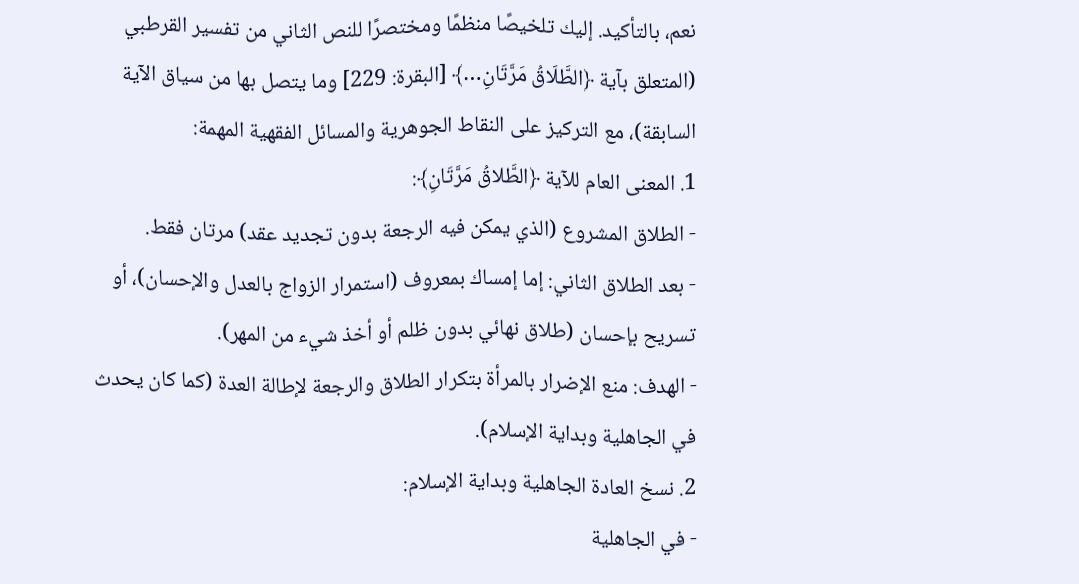نعم، بالتأكيد. إليك تلخيصًا منظمًا ومختصرًا للنص الثاني من تفسير القرطبي (المتعلق بآية ﴿الطَّلَاقُ مَرَّتَانِ…﴾ [البقرة: 229] وما يتصل بها من سياق الآية السابقة)، مع التركيز على النقاط الجوهرية والمسائل الفقهية المهمة:
1. المعنى العام للآية ﴿الطَّلاقُ مَرَّتَانِ﴾:
- الطلاق المشروع (الذي يمكن فيه الرجعة بدون تجديد عقد) مرتان فقط.
- بعد الطلاق الثاني: إما إمساك بمعروف (استمرار الزواج بالعدل والإحسان)، أو تسريح بإحسان (طلاق نهائي بدون ظلم أو أخذ شيء من المهر).
- الهدف: منع الإضرار بالمرأة بتكرار الطلاق والرجعة لإطالة العدة (كما كان يحدث في الجاهلية وبداية الإسلام).
2. نسخ العادة الجاهلية وبداية الإسلام:
- في الجاهلية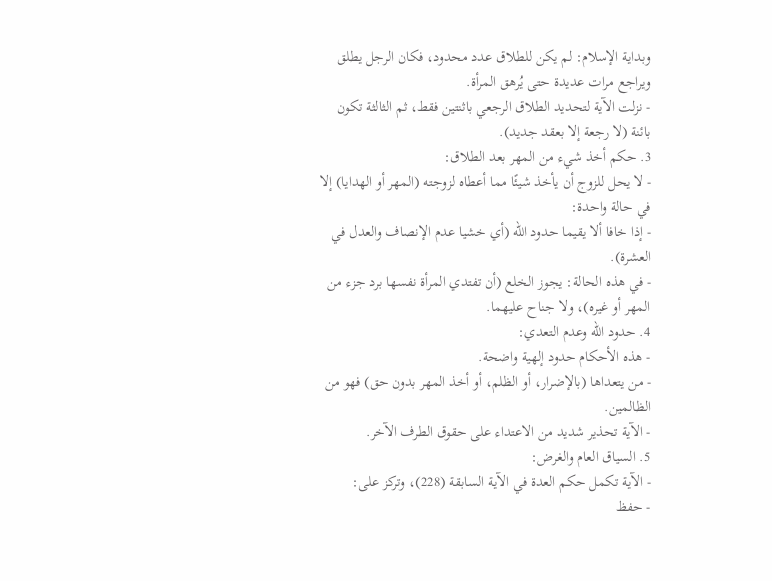وبداية الإسلام: لم يكن للطلاق عدد محدود، فكان الرجل يطلق ويراجع مرات عديدة حتى يُرهق المرأة.
- نزلت الآية لتحديد الطلاق الرجعي باثنتين فقط، ثم الثالثة تكون بائنة (لا رجعة إلا بعقد جديد).
3. حكم أخذ شيء من المهر بعد الطلاق:
- لا يحل للزوج أن يأخذ شيئًا مما أعطاه لزوجته (المهر أو الهدايا) إلا في حالة واحدة:
- إذا خافا ألا يقيما حدود الله (أي خشيا عدم الإنصاف والعدل في العشرة).
- في هذه الحالة: يجوز الخلع (أن تفتدي المرأة نفسها برد جزء من المهر أو غيره)، ولا جناح عليهما.
4. حدود الله وعدم التعدي:
- هذه الأحكام حدود إلهية واضحة.
- من يتعداها (بالإضرار، أو الظلم، أو أخذ المهر بدون حق) فهو من الظالمين.
- الآية تحذير شديد من الاعتداء على حقوق الطرف الآخر.
5. السياق العام والغرض:
- الآية تكمل حكم العدة في الآية السابقة (228)، وتركز على:
- حفظ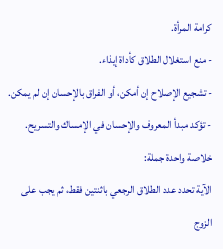كرامة المرأة.
- منع استغلال الطلاق كأداة إيذاء.
- تشجيع الإصلاح إن أمكن، أو الفراق بالإحسان إن لم يمكن.
- تؤكد مبدأ المعروف والإحسان في الإمساك والتسريح.
خلاصة واحدة جملة:
الآية تحدد عدد الطلاق الرجعي باثنتين فقط، ثم يجب على الزوج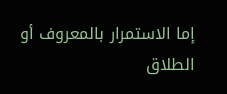إما الاستمرار بالمعروف أو الطلاق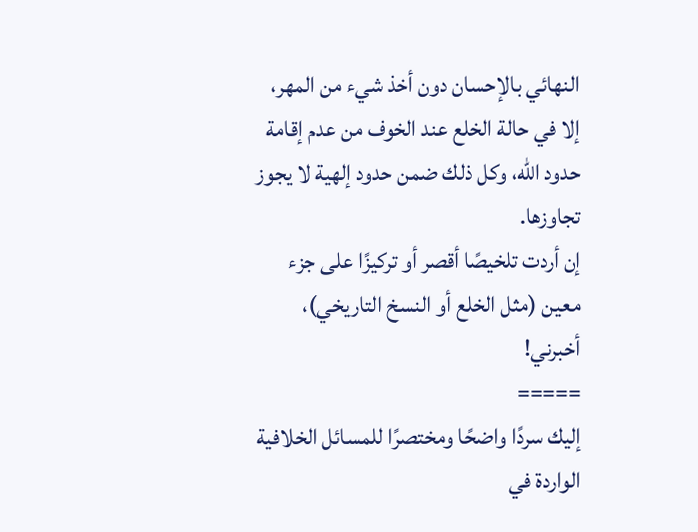النهائي بالإحسان دون أخذ شيء من المهر، إلا في حالة الخلع عند الخوف من عدم إقامة حدود الله، وكل ذلك ضمن حدود إلهية لا يجوز تجاوزها.
إن أردت تلخيصًا أقصر أو تركيزًا على جزء معين (مثل الخلع أو النسخ التاريخي)، أخبرني!
=====
إليك سردًا واضحًا ومختصرًا للمسائل الخلافية الواردة في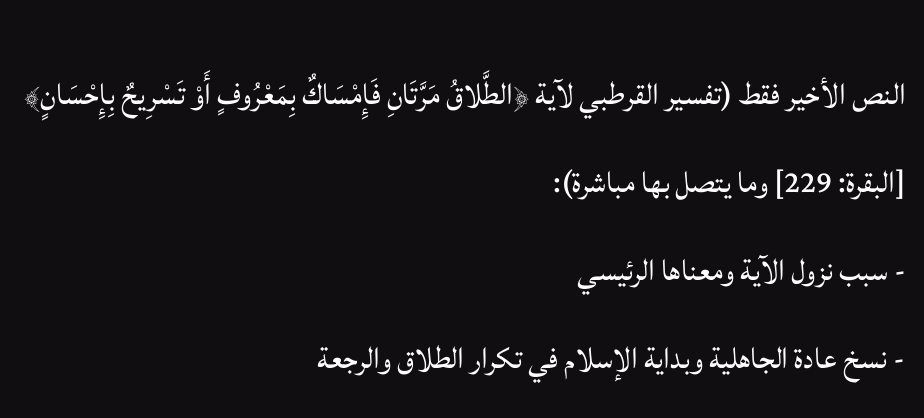النص الأخير فقط (تفسير القرطبي لآية ﴿الطَّلاقُ مَرَّتَانِ فَإِمْسَاكٌ بِمَعْرُوفٍ أَوْ تَسْرِيحٌ بِإِحْسَانٍ﴾ [البقرة: 229] وما يتصل بها مباشرة):
- سبب نزول الآية ومعناها الرئيسي
- نسخ عادة الجاهلية وبداية الإسلام في تكرار الطلاق والرجعة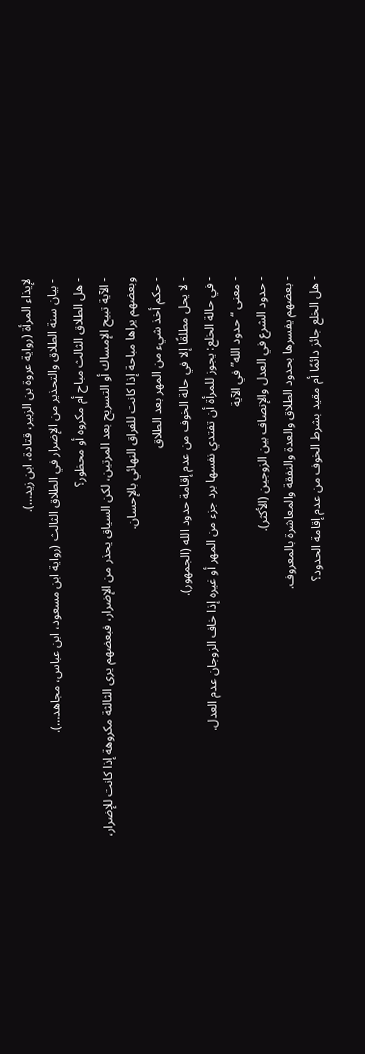لإيذاء المرأة (رواية عروة بن الزبير، قتادة، ابن زيد…).
- بيان سنة الطلاق والتحذير من الإضرار في الطلاق الثالث (رواية ابن مسعود، ابن عباس، مجاهد…).
- هل الطلاق الثالث مباح أم مكروه أو محظور؟
- الآية تبيح الإمساك أو التسريح بعد المرتين، لكن السياق يحذر من الإضرار، فبعضهم يرى الثالثة مكروهة إذا كانت للإضرار، وبعضهم يراها مباحة إذا كانت للفراق النهائي بالإحسان.
- حكم أخذ شيء من المهر بعد الطلاق
- لا يحل مطلقًا إلا في حالة الخوف من عدم إقامة حدود الله (الجمهور).
- في حالة الخلع: يجوز للمرأة أن تفتدي نفسها برد جزء من المهر أو غيره إذا خاف الزوجان عدم العدل.
- معنى “حدود الله” في الآية
- حدود الشرع في العدل والإنصاف بين الزوجين (الأكثر).
- بعضهم يفسرها بحدود الطلاق والعدة والنفقة والمعاشرة بالمعروف.
- هل الخلع جائز دائمًا أم مقيد بشرط الخوف من عدم إقامة الحدود؟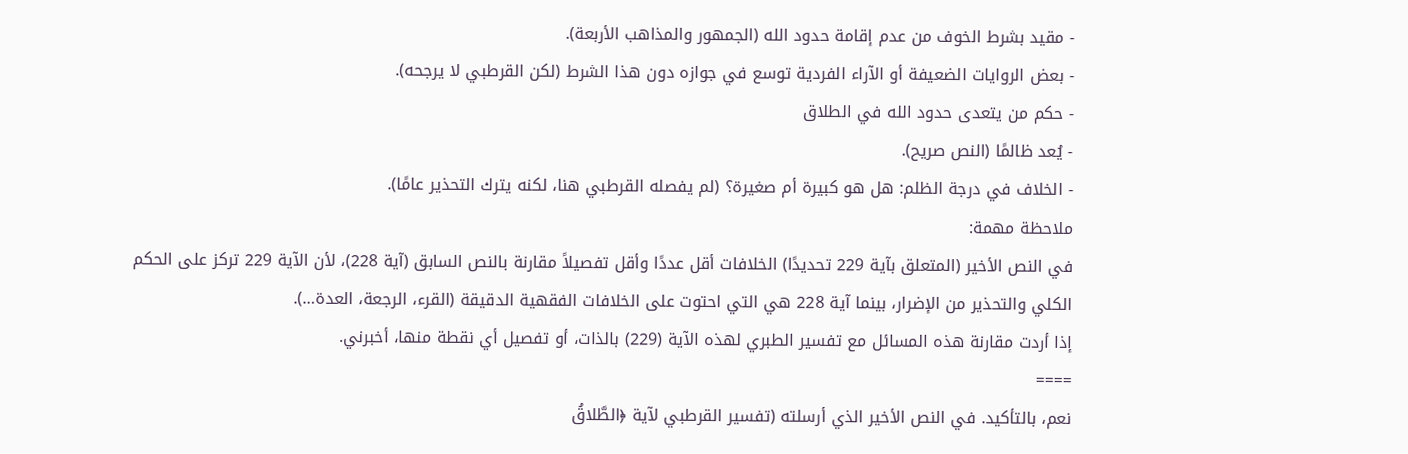- مقيد بشرط الخوف من عدم إقامة حدود الله (الجمهور والمذاهب الأربعة).
- بعض الروايات الضعيفة أو الآراء الفردية توسع في جوازه دون هذا الشرط (لكن القرطبي لا يرجحه).
- حكم من يتعدى حدود الله في الطلاق
- يُعد ظالمًا (النص صريح).
- الخلاف في درجة الظلم: هل هو كبيرة أم صغيرة؟ (لم يفصله القرطبي هنا، لكنه يترك التحذير عامًا).
ملاحظة مهمة:
في النص الأخير (المتعلق بآية 229 تحديدًا) الخلافات أقل عددًا وأقل تفصيلاً مقارنة بالنص السابق (آية 228)، لأن الآية 229 تركز على الحكم الكلي والتحذير من الإضرار، بينما آية 228 هي التي احتوت على الخلافات الفقهية الدقيقة (القرء، الرجعة، العدة…).
إذا أردت مقارنة هذه المسائل مع تفسير الطبري لهذه الآية (229) بالذات، أو تفصيل أي نقطة منها، أخبرني.
====
نعم، بالتأكيد. في النص الأخير الذي أرسلته (تفسير القرطبي لآية ﴿الطَّلاقُ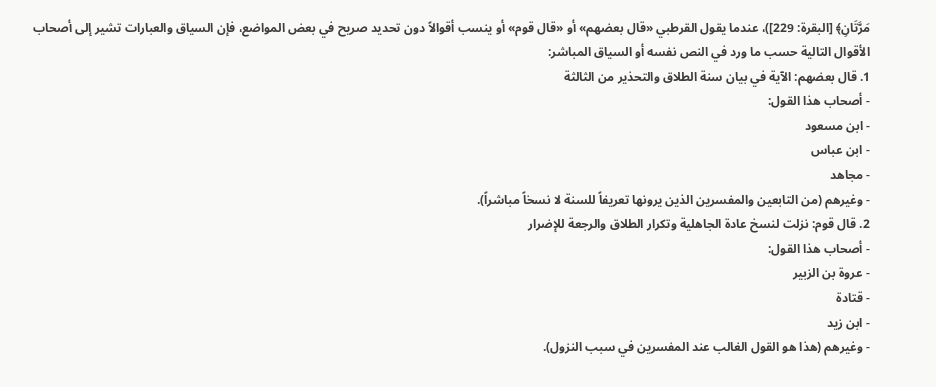مَرَّتَانِ﴾ [البقرة: 229])، عندما يقول القرطبي «قال بعضهم» أو «قال قوم» أو ينسب أقوالاً دون تحديد صريح في بعض المواضع، فإن السياق والعبارات تشير إلى أصحاب الأقوال التالية حسب ما ورد في النص نفسه أو السياق المباشر:
1. قال بعضهم: الآية في بيان سنة الطلاق والتحذير من الثالثة
- أصحاب هذا القول:
- ابن مسعود
- ابن عباس
- مجاهد
- وغيرهم (من التابعين والمفسرين الذين يرونها تعريفاً للسنة لا نسخاً مباشراً).
2. قال قوم: نزلت لنسخ عادة الجاهلية وتكرار الطلاق والرجعة للإضرار
- أصحاب هذا القول:
- عروة بن الزبير
- قتادة
- ابن زيد
- وغيرهم (هذا هو القول الغالب عند المفسرين في سبب النزول).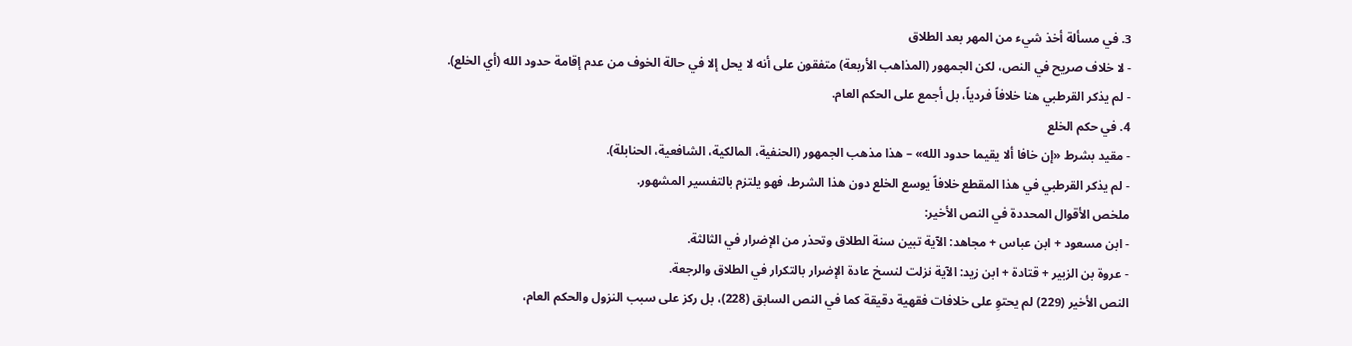3. في مسألة أخذ شيء من المهر بعد الطلاق
- لا خلاف صريح في النص، لكن الجمهور (المذاهب الأربعة) متفقون على أنه لا يحل إلا في حالة الخوف من عدم إقامة حدود الله (أي الخلع).
- لم يذكر القرطبي هنا خلافاً فردياً، بل أجمع على الحكم العام.
4. في حكم الخلع
- مقيد بشرط «إن خافا ألا يقيما حدود الله» – هذا مذهب الجمهور (الحنفية، المالكية، الشافعية، الحنابلة).
- لم يذكر القرطبي في هذا المقطع خلافاً يوسع الخلع دون هذا الشرط، فهو يلتزم بالتفسير المشهور.
ملخص الأقوال المحددة في النص الأخير:
- ابن مسعود + ابن عباس + مجاهد: الآية تبين سنة الطلاق وتحذر من الإضرار في الثالثة.
- عروة بن الزبير + قتادة + ابن زيد: الآية نزلت لنسخ عادة الإضرار بالتكرار في الطلاق والرجعة.
النص الأخير (229) لم يحتوِ على خلافات فقهية دقيقة كما في النص السابق (228)، بل ركز على سبب النزول والحكم العام،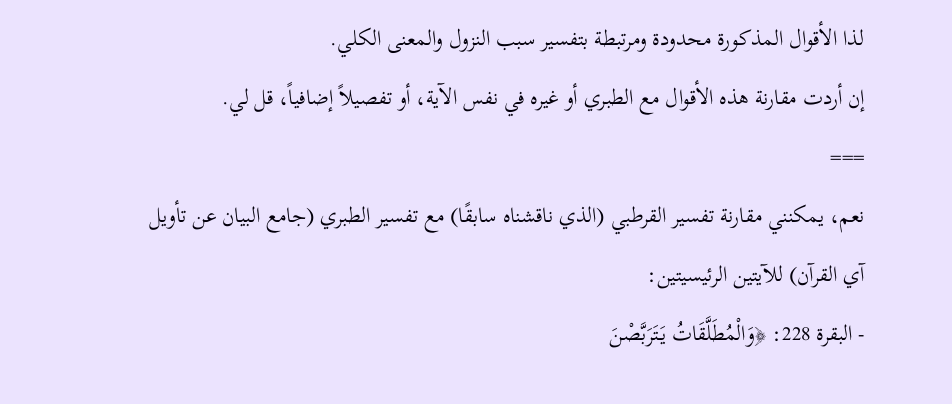لذا الأقوال المذكورة محدودة ومرتبطة بتفسير سبب النزول والمعنى الكلي.
إن أردت مقارنة هذه الأقوال مع الطبري أو غيره في نفس الآية، أو تفصيلاً إضافياً، قل لي.
===
نعم، يمكنني مقارنة تفسير القرطبي (الذي ناقشناه سابقًا) مع تفسير الطبري (جامع البيان عن تأويل آي القرآن) للآيتين الرئيسيتين:
- البقرة 228: ﴿وَالْمُطَلَّقَاتُ يَتَرَبَّصْنَ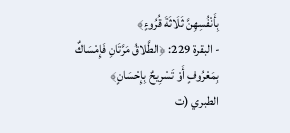بِأَنْفُسِهِنَّ ثَلَاثَةَ قُرُوءٍ﴾
- البقرة 229: ﴿الطَّلاقُ مَرَّتَانِ فَإِمْسَاكٌ بِمَعْرُوفٍ أَوْ تَسْرِيحٌ بِإِحْسَانٍ﴾
الطبري (ت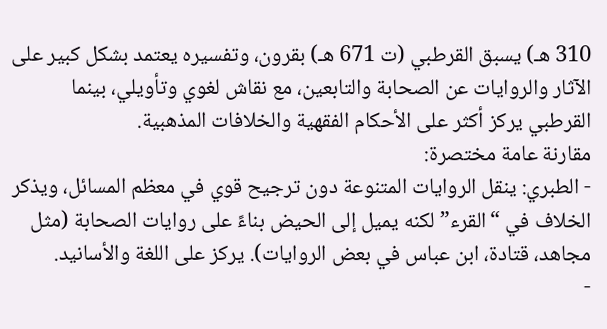310 هـ) يسبق القرطبي (ت 671 هـ) بقرون، وتفسيره يعتمد بشكل كبير على الآثار والروايات عن الصحابة والتابعين، مع نقاش لغوي وتأويلي، بينما القرطبي يركز أكثر على الأحكام الفقهية والخلافات المذهبية.
مقارنة عامة مختصرة:
- الطبري: ينقل الروايات المتنوعة دون ترجيح قوي في معظم المسائل، ويذكر الخلاف في “القرء” لكنه يميل إلى الحيض بناءً على روايات الصحابة (مثل مجاهد، قتادة، ابن عباس في بعض الروايات). يركز على اللغة والأسانيد.
-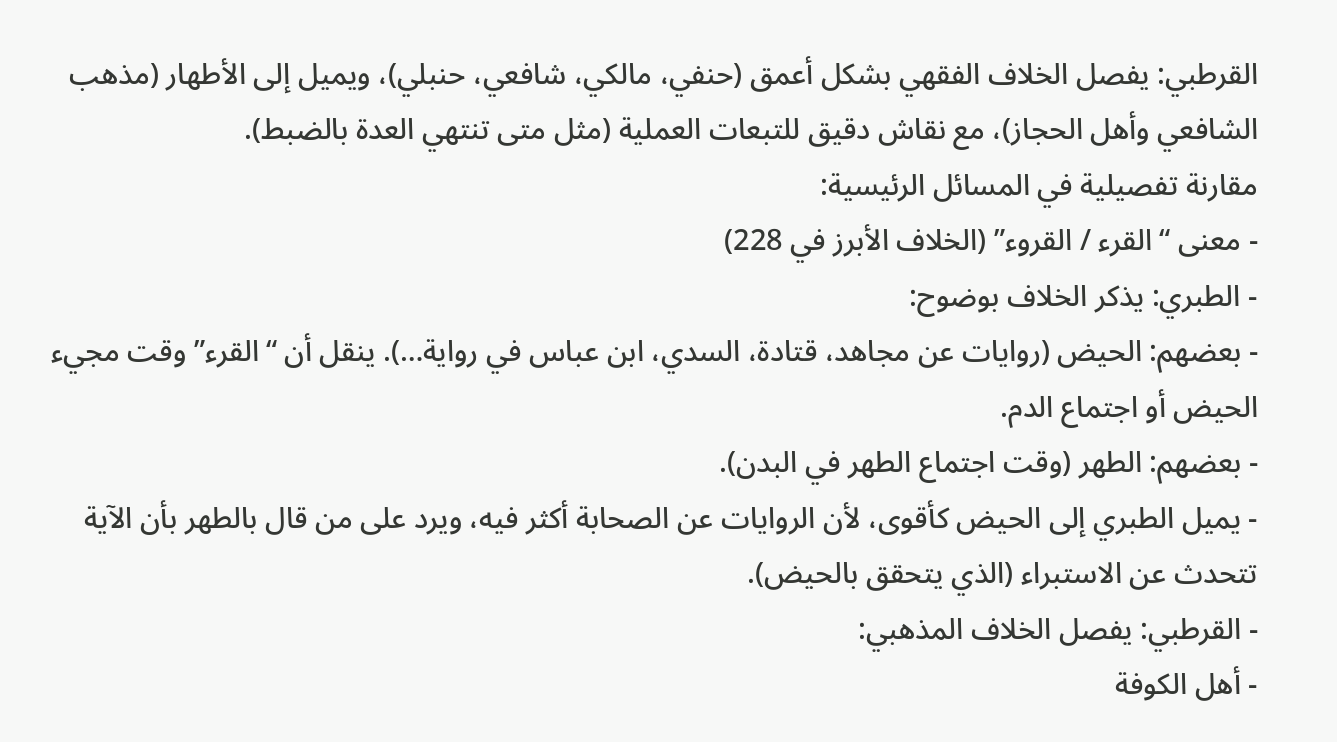القرطبي: يفصل الخلاف الفقهي بشكل أعمق (حنفي، مالكي، شافعي، حنبلي)، ويميل إلى الأطهار (مذهب الشافعي وأهل الحجاز)، مع نقاش دقيق للتبعات العملية (مثل متى تنتهي العدة بالضبط).
مقارنة تفصيلية في المسائل الرئيسية:
- معنى “القرء / القروء” (الخلاف الأبرز في 228)
- الطبري: يذكر الخلاف بوضوح:
- بعضهم: الحيض (روايات عن مجاهد، قتادة، السدي، ابن عباس في رواية…). ينقل أن “القرء” وقت مجيء الحيض أو اجتماع الدم.
- بعضهم: الطهر (وقت اجتماع الطهر في البدن).
- يميل الطبري إلى الحيض كأقوى، لأن الروايات عن الصحابة أكثر فيه، ويرد على من قال بالطهر بأن الآية تتحدث عن الاستبراء (الذي يتحقق بالحيض).
- القرطبي: يفصل الخلاف المذهبي:
- أهل الكوفة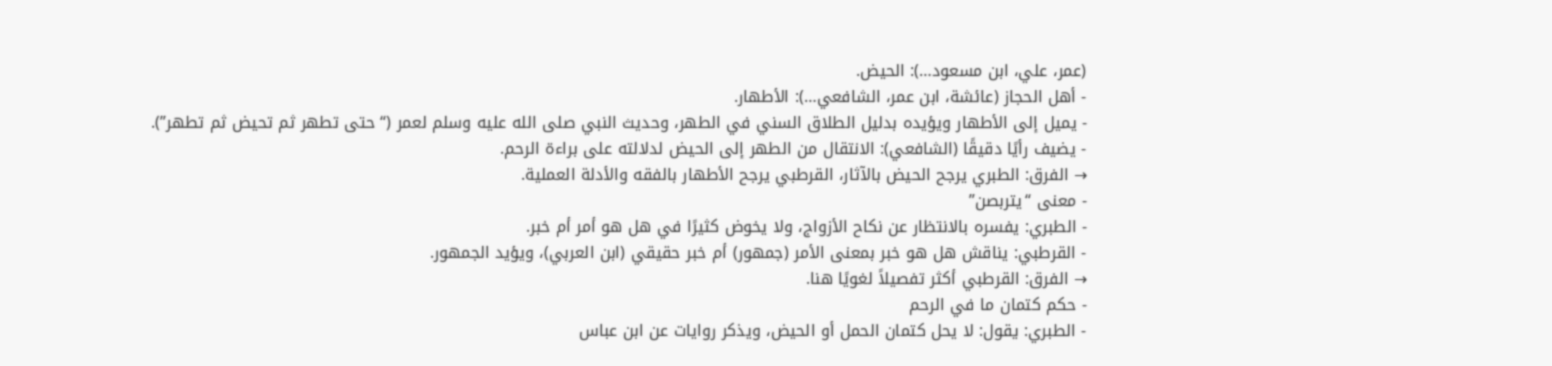(عمر، علي، ابن مسعود…): الحيض.
- أهل الحجاز (عائشة، ابن عمر، الشافعي…): الأطهار.
- يميل إلى الأطهار ويؤيده بدليل الطلاق السني في الطهر، وحديث النبي صلى الله عليه وسلم لعمر (“حتى تطهر ثم تحيض ثم تطهر”).
- يضيف رأيًا دقيقًا (الشافعي): الانتقال من الطهر إلى الحيض لدلالته على براءة الرحم.
→ الفرق: الطبري يرجح الحيض بالآثار، القرطبي يرجح الأطهار بالفقه والأدلة العملية.
- معنى “يتربصن”
- الطبري: يفسره بالانتظار عن نكاح الأزواج، ولا يخوض كثيرًا في هل هو أمر أم خبر.
- القرطبي: يناقش هل هو خبر بمعنى الأمر (جمهور) أم خبر حقيقي (ابن العربي)، ويؤيد الجمهور.
→ الفرق: القرطبي أكثر تفصيلاً لغويًا هنا.
- حكم كتمان ما في الرحم
- الطبري: يقول: لا يحل كتمان الحمل أو الحيض، ويذكر روايات عن ابن عباس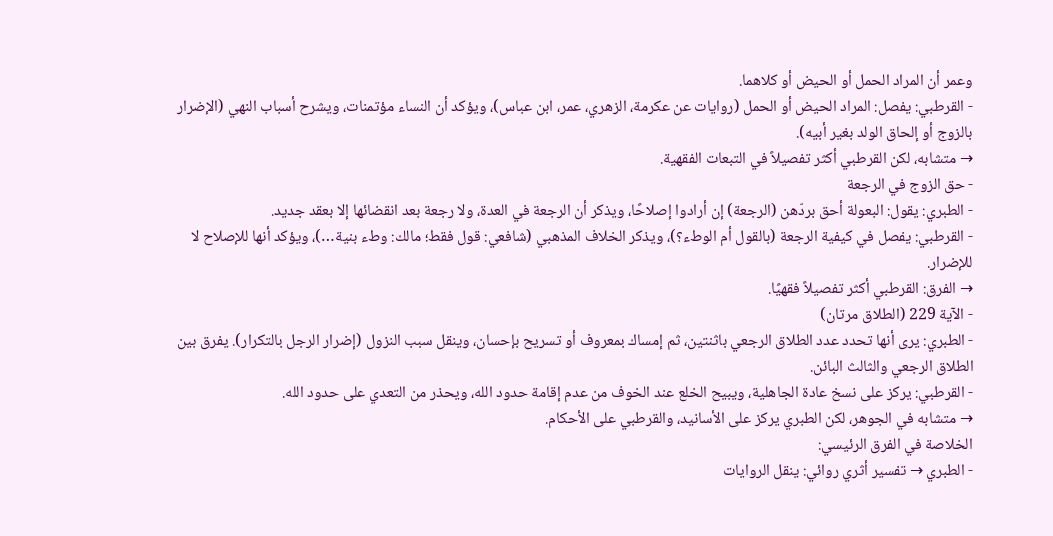وعمر أن المراد الحمل أو الحيض أو كلاهما.
- القرطبي: يفصل: المراد الحيض أو الحمل (روايات عن عكرمة، الزهري، عمر، ابن عباس)، ويؤكد أن النساء مؤتمنات، ويشرح أسباب النهي (الإضرار بالزوج أو إلحاق الولد بغير أبيه).
→ متشابه، لكن القرطبي أكثر تفصيلاً في التبعات الفقهية.
- حق الزوج في الرجعة
- الطبري: يقول: البعولة أحق بردّهن (الرجعة) إن أرادوا إصلاحًا، ويذكر أن الرجعة في العدة، ولا رجعة بعد انقضائها إلا بعقد جديد.
- القرطبي: يفصل في كيفية الرجعة (بالقول أم الوطء؟)، ويذكر الخلاف المذهبي (شافعي: قول فقط؛ مالك: وطء بنية…)، ويؤكد أنها للإصلاح لا للإضرار.
→ الفرق: القرطبي أكثر تفصيلاً فقهيًا.
- الآية 229 (الطلاق مرتان)
- الطبري: يرى أنها تحدد عدد الطلاق الرجعي باثنتين، ثم إمساك بمعروف أو تسريح بإحسان، وينقل سبب النزول (إضرار الرجل بالتكرار). يفرق بين الطلاق الرجعي والثالث البائن.
- القرطبي: يركز على نسخ عادة الجاهلية، ويبيح الخلع عند الخوف من عدم إقامة حدود الله، ويحذر من التعدي على حدود الله.
→ متشابه في الجوهر، لكن الطبري يركز على الأسانيد، والقرطبي على الأحكام.
الخلاصة في الفرق الرئيسي:
- الطبري → تفسير أثري روائي: ينقل الروايات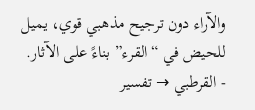والآراء دون ترجيح مذهبي قوي، يميل للحيض في “القرء” بناءً على الآثار.
- القرطبي → تفسير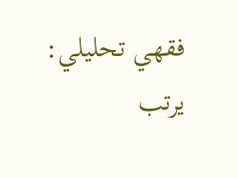فقهي تحليلي: يرتب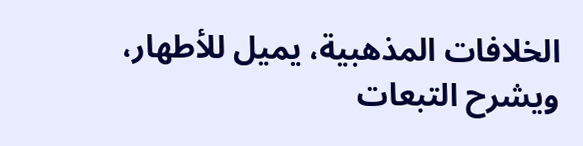الخلافات المذهبية، يميل للأطهار، ويشرح التبعات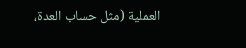العملية (مثل حساب العدة،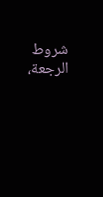شروط الرجعة،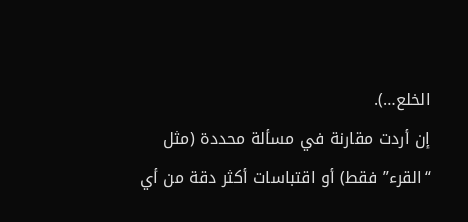الخلع…).
إن أردت مقارنة في مسألة محددة (مثل “القرء” فقط) أو اقتباسات أكثر دقة من أي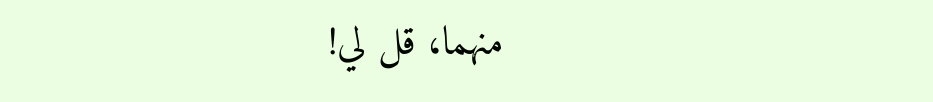منهما، قل لي!